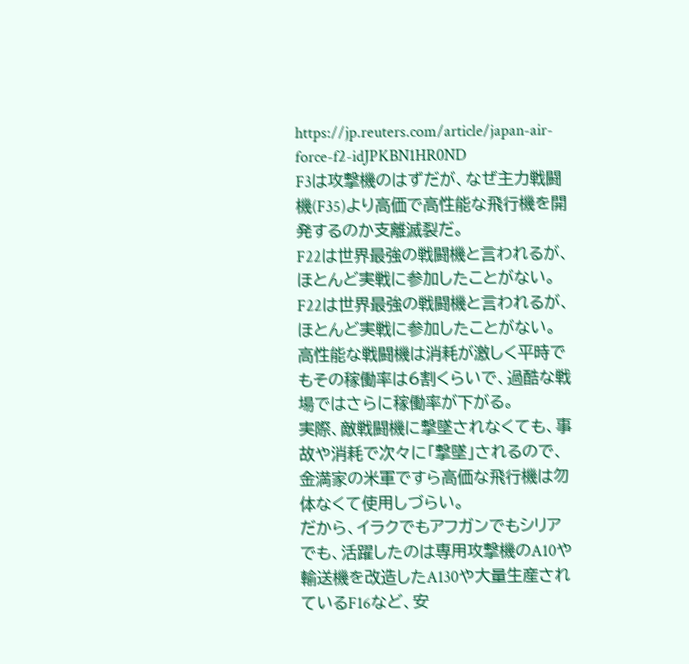https://jp.reuters.com/article/japan-air-force-f2-idJPKBN1HR0ND
F3は攻撃機のはずだが、なぜ主力戦闘機(F35)より高価で高性能な飛行機を開発するのか支離滅裂だ。
F22は世界最強の戦闘機と言われるが、ほとんど実戦に参加したことがない。
F22は世界最強の戦闘機と言われるが、ほとんど実戦に参加したことがない。
高性能な戦闘機は消耗が激しく平時でもその稼働率は6割くらいで、過酷な戦場ではさらに稼働率が下がる。
実際、敵戦闘機に撃墜されなくても、事故や消耗で次々に「撃墜」されるので、金満家の米軍ですら高価な飛行機は勿体なくて使用しづらい。
だから、イラクでもアフガンでもシリアでも、活躍したのは専用攻撃機のA10や輸送機を改造したA130や大量生産されているF16など、安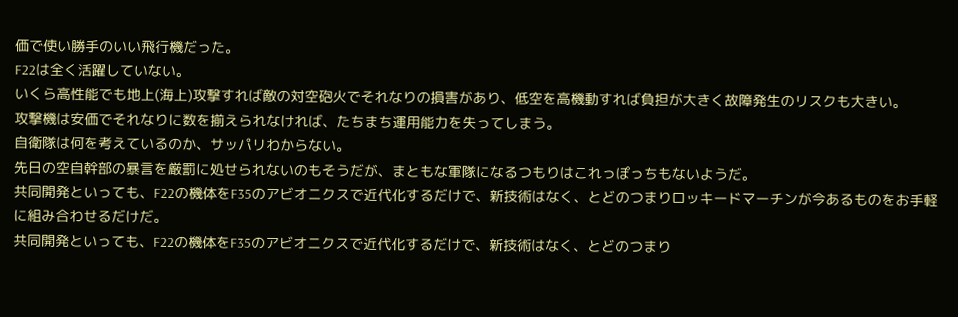価で使い勝手のいい飛行機だった。
F22は全く活躍していない。
いくら高性能でも地上(海上)攻撃すれば敵の対空砲火でそれなりの損害があり、低空を高機動すれば負担が大きく故障発生のリスクも大きい。
攻撃機は安価でそれなりに数を揃えられなければ、たちまち運用能力を失ってしまう。
自衛隊は何を考えているのか、サッパリわからない。
先日の空自幹部の暴言を厳罰に処せられないのもそうだが、まともな軍隊になるつもりはこれっぽっちもないようだ。
共同開発といっても、F22の機体をF35のアビオニクスで近代化するだけで、新技術はなく、とどのつまりロッキードマーチンが今あるものをお手軽に組み合わせるだけだ。
共同開発といっても、F22の機体をF35のアビオニクスで近代化するだけで、新技術はなく、とどのつまり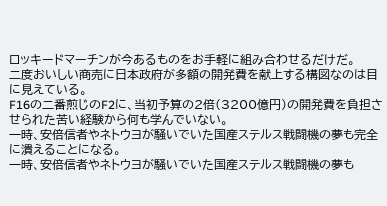ロッキードマーチンが今あるものをお手軽に組み合わせるだけだ。
二度おいしい商売に日本政府が多額の開発費を献上する構図なのは目に見えている。
F16の二番煎じのF2に、当初予算の2倍(3200億円)の開発費を負担させられた苦い経験から何も学んでいない。
一時、安倍信者やネトウヨが騒いでいた国産ステルス戦闘機の夢も完全に潰えることになる。
一時、安倍信者やネトウヨが騒いでいた国産ステルス戦闘機の夢も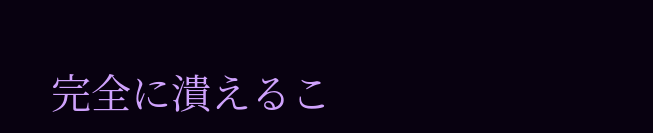完全に潰えるこ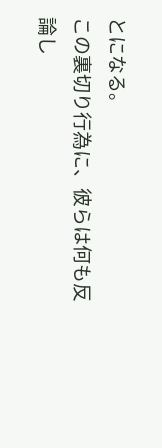とになる。
この裏切り行為に、彼らは何も反論し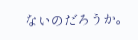ないのだろうか。